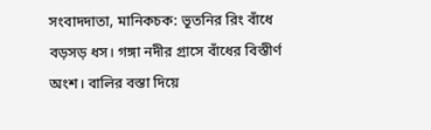সংবাদদাতা, মানিকচক: ভূতনির রিং বাঁধে বড়সড় ধস। গঙ্গা নদীর গ্রাসে বাঁধের বিস্তীর্ণ অংশ। বালির বস্তা দিয়ে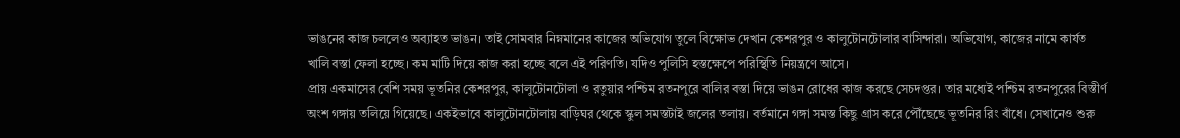ভাঙনের কাজ চললেও অব্যাহত ভাঙন। তাই সোমবার নিম্নমানের কাজের অভিযোগ তুলে বিক্ষোভ দেখান কেশরপুর ও কালুটোনটোলার বাসিন্দারা। অভিযোগ, কাজের নামে কার্যত খালি বস্তা ফেলা হচ্ছে। কম মাটি দিয়ে কাজ করা হচ্ছে বলে এই পরিণতি। যদিও পুলিসি হস্তক্ষেপে পরিস্থিতি নিয়ন্ত্রণে আসে।
প্রায় একমাসের বেশি সময় ভূতনির কেশরপুর, কালুটোনটোলা ও রতুয়ার পশ্চিম রতনপুরে বালির বস্তা দিয়ে ভাঙন রোধের কাজ করছে সেচদপ্তর। তার মধ্যেই পশ্চিম রতনপুরের বিস্তীর্ণ অংশ গঙ্গায় তলিয়ে গিয়েছে। একইভাবে কালুটোনটোলায় বাড়িঘর থেকে স্কুল সমস্তটাই জলের তলায়। বর্তমানে গঙ্গা সমস্ত কিছু গ্রাস করে পৌঁছেছে ভূতনির রিং বাঁধে। সেখানেও শুরু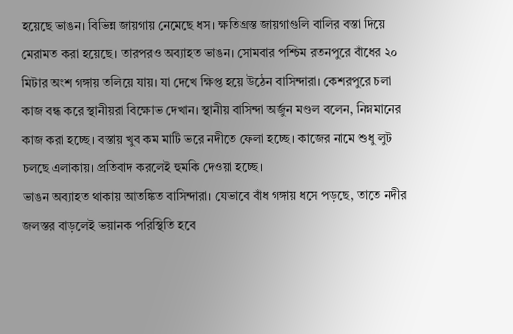হয়েছে ভাঙন। বিভিন্ন জায়গায় নেমেছে ধস। ক্ষতিগ্রস্ত জায়গাগুলি বালির বস্তা দিয়ে মেরামত করা হয়েছে। তারপরও অব্যাহত ভাঙন। সোমবার পশ্চিম রতনপুরে বাঁধের ২০ মিটার অংশ গঙ্গায় তলিয়ে যায়। যা দেখে ক্ষিপ্ত হয়ে উঠেন বাসিন্দারা। কেশরপুরে চলা কাজ বন্ধ করে স্থানীয়রা বিক্ষোভ দেখান। স্থানীয় বাসিন্দা অর্জুন মণ্ডল বলেন, নিম্নমানের কাজ করা হচ্ছে। বস্তায় খুব কম মাটি ভরে নদীতে ফেলা হচ্ছে। কাজের নামে শুধু লুট চলছে এলাকায়। প্রতিবাদ করলেই হুমকি দেওয়া হচ্ছে।
ভাঙন অব্যাহত থাকায় আতঙ্কিত বাসিন্দারা। যেভাবে বাঁধ গঙ্গায় ধসে পড়ছে, তাতে নদীর জলস্তর বাড়লেই ভয়ানক পরিস্থিতি হবে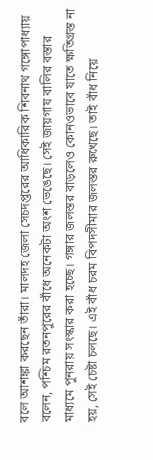বলে আশঙ্কা করছেন তাঁরা। মালদহ জেলা সেচদপ্তরের আধিকারিক শিবনাথ গঙ্গোপাধ্যায় বলেন, পশ্চিম রতনপুরের বাঁধে অনেকটা অংশ ভেঙেছে। সেই জায়গায বালির বস্তার মাধ্যমে পুনরায় সংস্কার করা হচ্ছে। গঙ্গার জলস্তর বাড়লেও কোনওভাবে যাতে ক্ষতিগ্রস্ত না হয়, সেই চেষ্টা চলছে। এই বাঁধ চরম বিপদসীমার জলস্তর রুখেছে। তাই বাঁধ নিয়ে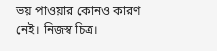ভয় পাওয়ার কোনও কারণ নেই। নিজস্ব চিত্র।